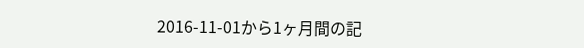2016-11-01から1ヶ月間の記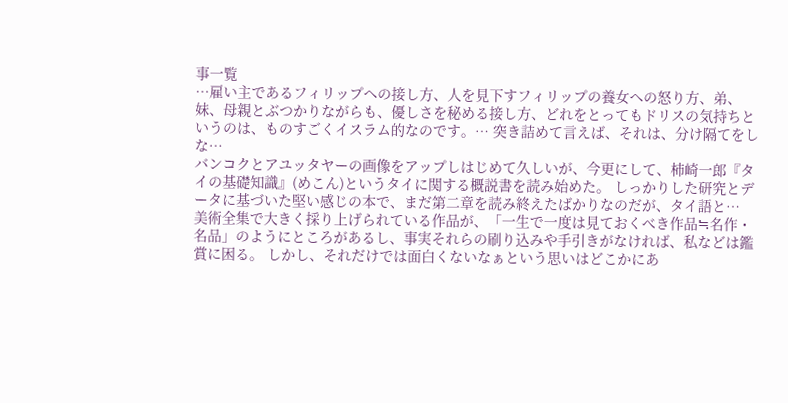事一覧
…雇い主であるフィリップへの接し方、人を見下すフィリップの養女への怒り方、弟、妹、母親とぶつかりながらも、優しさを秘める接し方、どれをとってもドリスの気持ちというのは、ものすごくイスラム的なのです。… 突き詰めて言えば、それは、分け隔てをしな…
バンコクとアユッタヤーの画像をアップしはじめて久しいが、今更にして、柿崎一郎『タイの基礎知識』(めこん)というタイに関する概説書を読み始めた。 しっかりした研究とデータに基づいた堅い感じの本で、まだ第二章を読み終えたばかりなのだが、タイ語と…
美術全集で大きく採り上げられている作品が、「一生で一度は見ておくべき作品≒名作・名品」のようにところがあるし、事実それらの刷り込みや手引きがなければ、私などは鑑賞に困る。 しかし、それだけでは面白くないなぁという思いはどこかにあ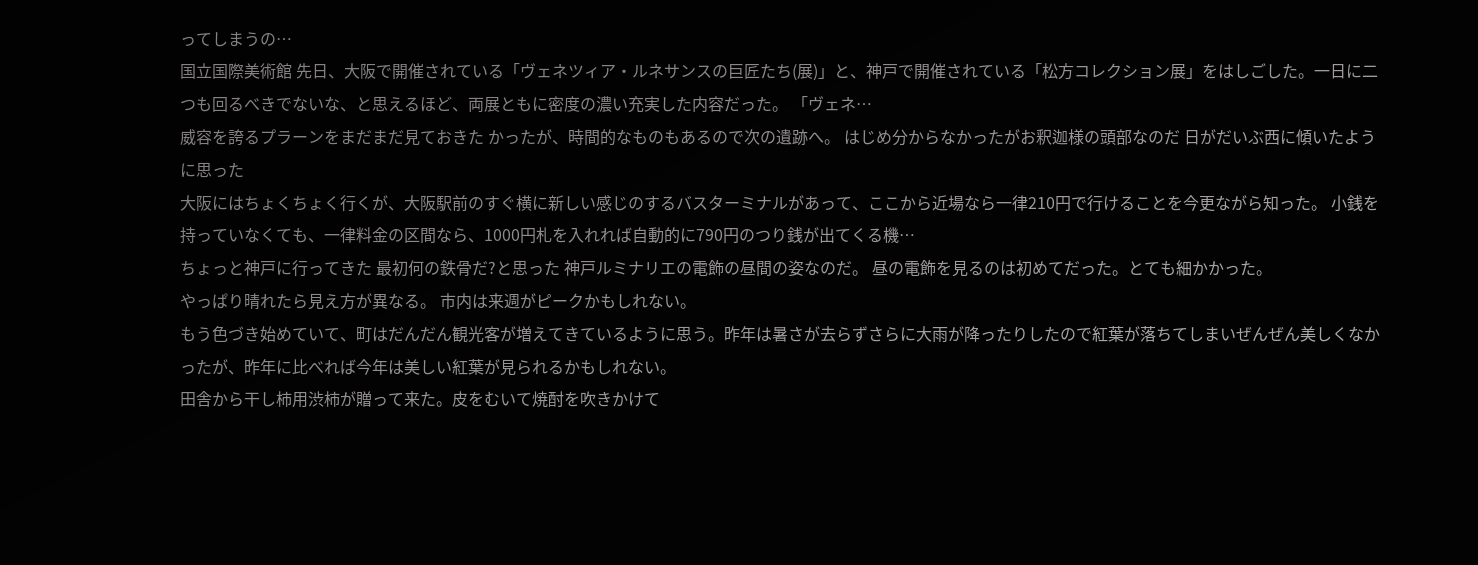ってしまうの…
国立国際美術館 先日、大阪で開催されている「ヴェネツィア・ルネサンスの巨匠たち(展)」と、神戸で開催されている「松方コレクション展」をはしごした。一日に二つも回るべきでないな、と思えるほど、両展ともに密度の濃い充実した内容だった。 「ヴェネ…
威容を誇るプラーンをまだまだ見ておきた かったが、時間的なものもあるので次の遺跡へ。 はじめ分からなかったがお釈迦様の頭部なのだ 日がだいぶ西に傾いたように思った
大阪にはちょくちょく行くが、大阪駅前のすぐ横に新しい感じのするバスターミナルがあって、ここから近場なら一律210円で行けることを今更ながら知った。 小銭を持っていなくても、一律料金の区間なら、1000円札を入れれば自動的に790円のつり銭が出てくる機…
ちょっと神戸に行ってきた 最初何の鉄骨だ?と思った 神戸ルミナリエの電飾の昼間の姿なのだ。 昼の電飾を見るのは初めてだった。とても細かかった。
やっぱり晴れたら見え方が異なる。 市内は来週がピークかもしれない。
もう色づき始めていて、町はだんだん観光客が増えてきているように思う。昨年は暑さが去らずさらに大雨が降ったりしたので紅葉が落ちてしまいぜんぜん美しくなかったが、昨年に比べれば今年は美しい紅葉が見られるかもしれない。
田舎から干し柿用渋柿が贈って来た。皮をむいて焼酎を吹きかけて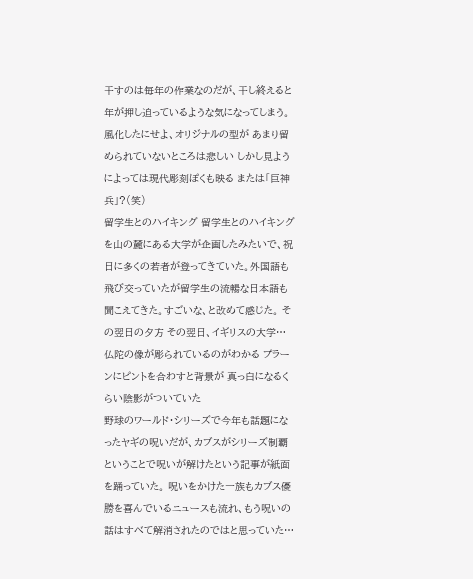干すのは毎年の作業なのだが、干し終えると年が押し迫っているような気になってしまう。
風化したにせよ、オリジナルの型が あまり留められていないところは悲しい しかし見ようによっては現代彫刻ぽくも映る または「巨神兵」?(笑)
留学生とのハイキング 留学生とのハイキングを山の麓にある大学が企画したみたいで、祝日に多くの若者が登ってきていた。外国語も飛び交っていたが留学生の流暢な日本語も聞こえてきた。すごいな、と改めて感じた。 その翌日の夕方 その翌日、イギリスの大学…
仏陀の像が彫られているのがわかる プラーンにピントを合わすと背景が 真っ白になるくらい陰影がついていた
野球のワールド・シリーズで今年も話題になったヤギの呪いだが、カブスがシリーズ制覇ということで呪いが解けたという記事が紙面を踊っていた。 呪いをかけた一族もカブス優勝を喜んでいるニュースも流れ、もう呪いの話はすべて解消されたのではと思っていた…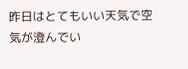昨日はとてもいい天気で空気が澄んでい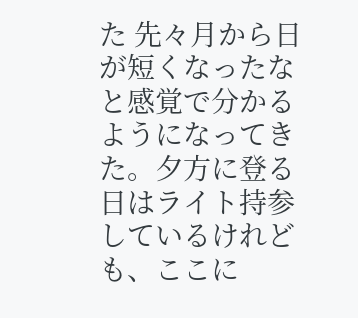た 先々月から日が短くなったなと感覚で分かるようになってきた。夕方に登る日はライト持参しているけれども、ここに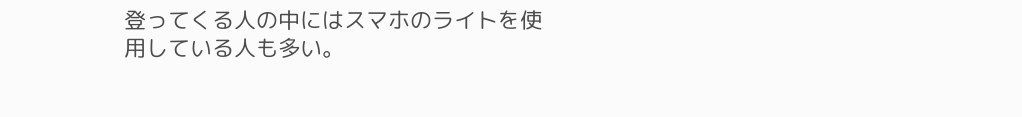登ってくる人の中にはスマホのライトを使用している人も多い。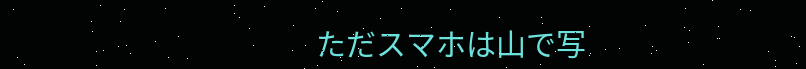ただスマホは山で写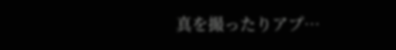真を撮ったりアプ…